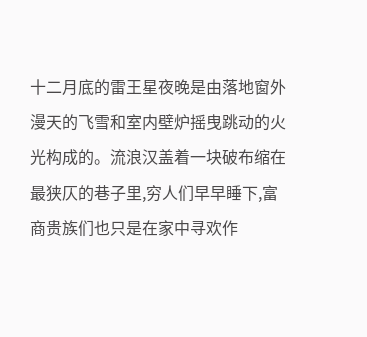十二月底的雷王星夜晚是由落地窗外漫天的飞雪和室内壁炉摇曳跳动的火光构成的。流浪汉盖着一块破布缩在最狭仄的巷子里,穷人们早早睡下,富商贵族们也只是在家中寻欢作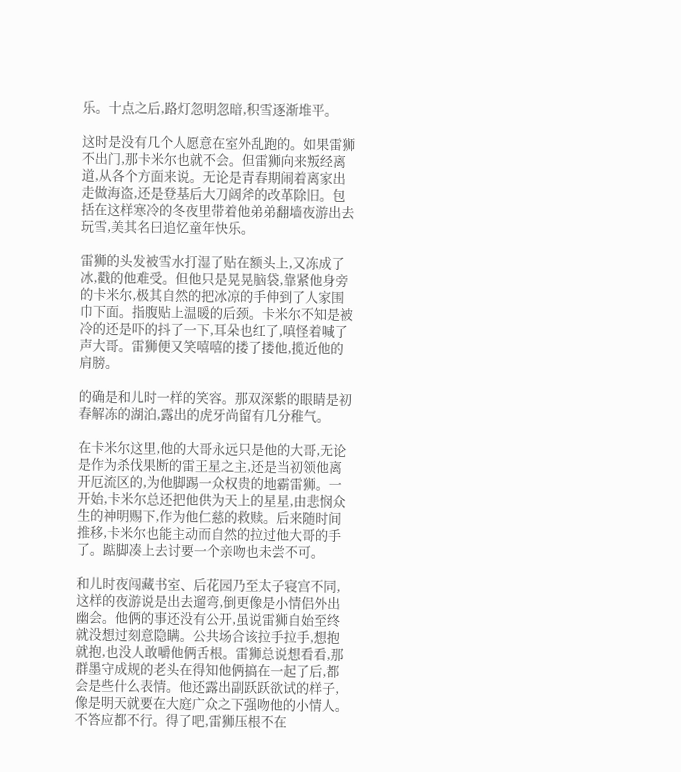乐。十点之后,路灯忽明忽暗,积雪逐渐堆平。

这时是没有几个人愿意在室外乱跑的。如果雷狮不出门,那卡米尔也就不会。但雷狮向来叛经离道,从各个方面来说。无论是青春期闹着离家出走做海盗,还是登基后大刀阔斧的改革除旧。包括在这样寒冷的冬夜里带着他弟弟翻墙夜游出去玩雪,美其名曰追忆童年快乐。

雷狮的头发被雪水打湿了贴在额头上,又冻成了冰,戳的他难受。但他只是晃晃脑袋,靠紧他身旁的卡米尔,极其自然的把冰凉的手伸到了人家围巾下面。指腹贴上温暖的后颈。卡米尔不知是被冷的还是吓的抖了一下,耳朵也红了,嗔怪着喊了声大哥。雷狮便又笑嘻嘻的搂了搂他,揽近他的肩膀。

的确是和儿时一样的笑容。那双深紫的眼睛是初春解冻的湖泊,露出的虎牙尚留有几分稚气。

在卡米尔这里,他的大哥永远只是他的大哥,无论是作为杀伐果断的雷王星之主,还是当初领他离开厄流区的,为他脚踢一众权贵的地霸雷狮。一开始,卡米尔总还把他供为天上的星星,由悲悯众生的神明赐下,作为他仁慈的救赎。后来随时间推移,卡米尔也能主动而自然的拉过他大哥的手了。踮脚凑上去讨要一个亲吻也未尝不可。

和儿时夜闯藏书室、后花园乃至太子寝宫不同,这样的夜游说是出去遛弯,倒更像是小情侣外出幽会。他俩的事还没有公开,虽说雷狮自始至终就没想过刻意隐瞒。公共场合该拉手拉手,想抱就抱,也没人敢嚼他俩舌根。雷狮总说想看看,那群墨守成规的老头在得知他俩搞在一起了后,都会是些什么表情。他还露出副跃跃欲试的样子,像是明天就要在大庭广众之下强吻他的小情人。不答应都不行。得了吧,雷狮压根不在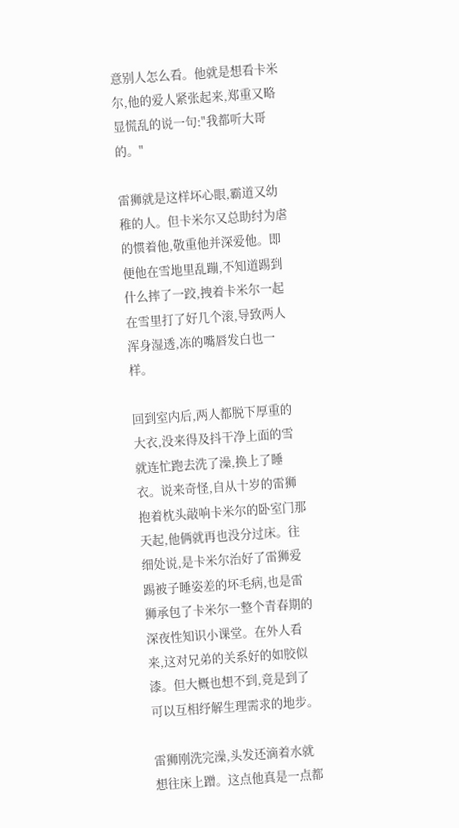意别人怎么看。他就是想看卡米尔,他的爱人紧张起来,郑重又略显慌乱的说一句:"我都听大哥的。"

雷狮就是这样坏心眼,霸道又幼稚的人。但卡米尔又总助纣为虐的惯着他,敬重他并深爱他。即便他在雪地里乱蹦,不知道踢到什么摔了一跤,拽着卡米尔一起在雪里打了好几个滚,导致两人浑身湿透,冻的嘴唇发白也一样。

回到室内后,两人都脱下厚重的大衣,没来得及抖干净上面的雪就连忙跑去洗了澡,换上了睡衣。说来奇怪,自从十岁的雷狮抱着枕头敲响卡米尔的卧室门那天起,他俩就再也没分过床。往细处说,是卡米尔治好了雷狮爱踢被子睡姿差的坏毛病,也是雷狮承包了卡米尔一整个青春期的深夜性知识小课堂。在外人看来,这对兄弟的关系好的如胶似漆。但大概也想不到,竟是到了可以互相纾解生理需求的地步。

雷狮刚洗完澡,头发还滴着水就想往床上蹭。这点他真是一点都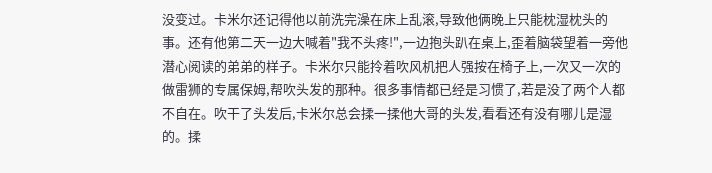没变过。卡米尔还记得他以前洗完澡在床上乱滚,导致他俩晚上只能枕湿枕头的事。还有他第二天一边大喊着"我不头疼!",一边抱头趴在桌上,歪着脑袋望着一旁他潜心阅读的弟弟的样子。卡米尔只能拎着吹风机把人强按在椅子上,一次又一次的做雷狮的专属保姆,帮吹头发的那种。很多事情都已经是习惯了,若是没了两个人都不自在。吹干了头发后,卡米尔总会揉一揉他大哥的头发,看看还有没有哪儿是湿的。揉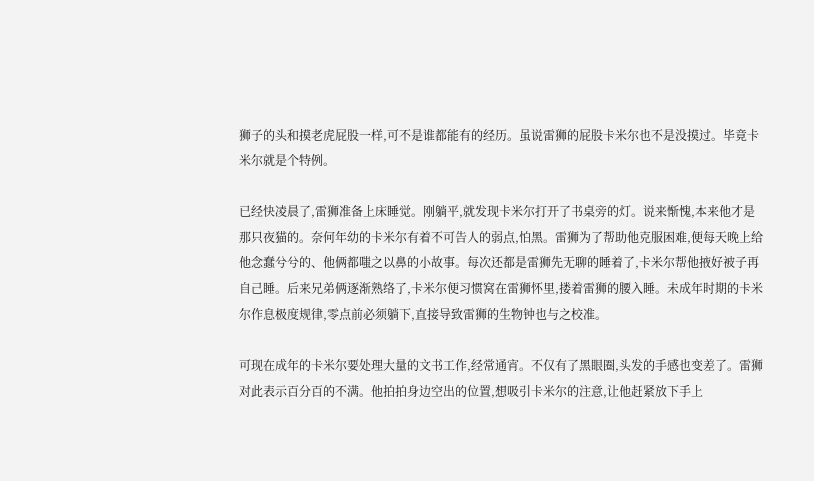狮子的头和摸老虎屁股一样,可不是谁都能有的经历。虽说雷狮的屁股卡米尔也不是没摸过。毕竟卡米尔就是个特例。

已经快凌晨了,雷狮准备上床睡觉。刚躺平,就发现卡米尔打开了书桌旁的灯。说来惭愧,本来他才是那只夜猫的。奈何年幼的卡米尔有着不可告人的弱点,怕黑。雷狮为了帮助他克服困难,便每天晚上给他念蠢兮兮的、他俩都嗤之以鼻的小故事。每次还都是雷狮先无聊的睡着了,卡米尔帮他掖好被子再自己睡。后来兄弟俩逐渐熟络了,卡米尔便习惯窝在雷狮怀里,搂着雷狮的腰入睡。未成年时期的卡米尔作息极度规律,零点前必须躺下,直接导致雷狮的生物钟也与之校准。

可现在成年的卡米尔要处理大量的文书工作,经常通宵。不仅有了黑眼圈,头发的手感也变差了。雷狮对此表示百分百的不满。他拍拍身边空出的位置,想吸引卡米尔的注意,让他赶紧放下手上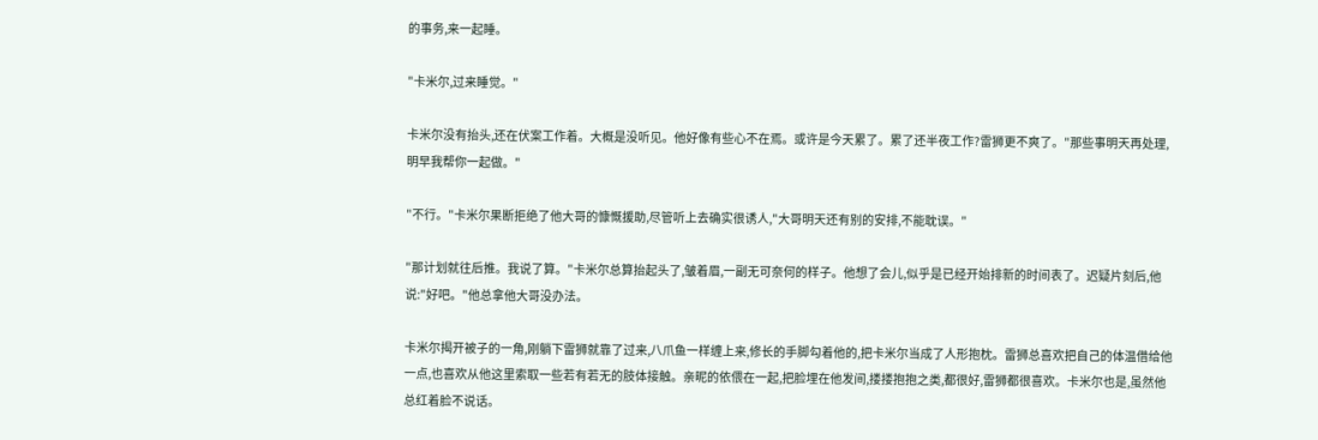的事务,来一起睡。

"卡米尔,过来睡觉。"

卡米尔没有抬头,还在伏案工作着。大概是没听见。他好像有些心不在焉。或许是今天累了。累了还半夜工作?雷狮更不爽了。"那些事明天再处理,明早我帮你一起做。"

"不行。"卡米尔果断拒绝了他大哥的慷慨援助,尽管听上去确实很诱人,"大哥明天还有别的安排,不能耽误。"

"那计划就往后推。我说了算。"卡米尔总算抬起头了,皱着眉,一副无可奈何的样子。他想了会儿,似乎是已经开始排新的时间表了。迟疑片刻后,他说:"好吧。"他总拿他大哥没办法。

卡米尔揭开被子的一角,刚躺下雷狮就靠了过来,八爪鱼一样缠上来,修长的手脚勾着他的,把卡米尔当成了人形抱枕。雷狮总喜欢把自己的体温借给他一点,也喜欢从他这里索取一些若有若无的肢体接触。亲昵的依偎在一起,把脸埋在他发间,搂搂抱抱之类,都很好,雷狮都很喜欢。卡米尔也是,虽然他总红着脸不说话。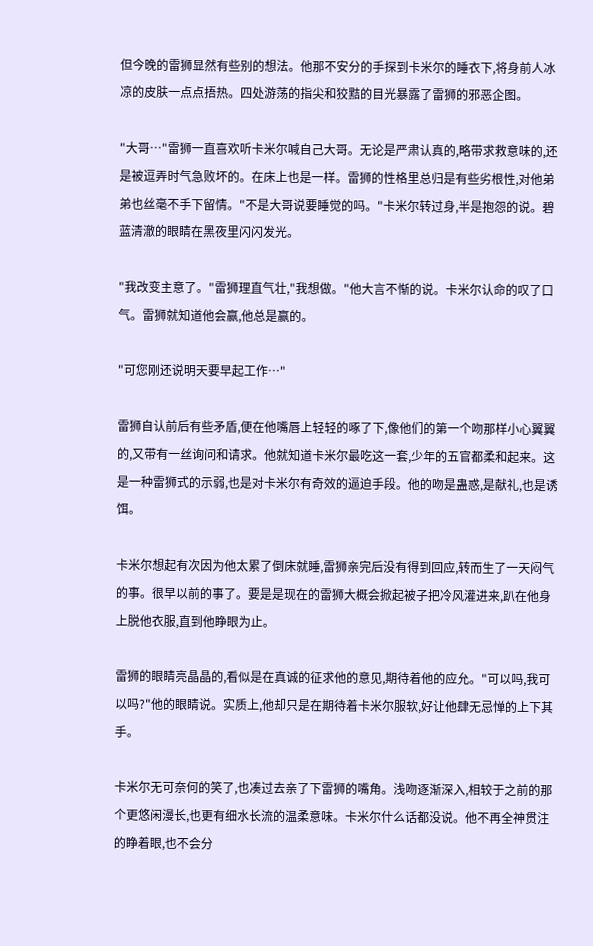但今晚的雷狮显然有些别的想法。他那不安分的手探到卡米尔的睡衣下,将身前人冰凉的皮肤一点点捂热。四处游荡的指尖和狡黠的目光暴露了雷狮的邪恶企图。

"大哥…"雷狮一直喜欢听卡米尔喊自己大哥。无论是严肃认真的,略带求救意味的,还是被逗弄时气急败坏的。在床上也是一样。雷狮的性格里总归是有些劣根性,对他弟弟也丝毫不手下留情。"不是大哥说要睡觉的吗。"卡米尔转过身,半是抱怨的说。碧蓝清澈的眼睛在黑夜里闪闪发光。

"我改变主意了。"雷狮理直气壮,"我想做。"他大言不惭的说。卡米尔认命的叹了口气。雷狮就知道他会赢,他总是赢的。

"可您刚还说明天要早起工作…"

雷狮自认前后有些矛盾,便在他嘴唇上轻轻的啄了下,像他们的第一个吻那样小心翼翼的,又带有一丝询问和请求。他就知道卡米尔最吃这一套,少年的五官都柔和起来。这是一种雷狮式的示弱,也是对卡米尔有奇效的逼迫手段。他的吻是蛊惑,是献礼,也是诱饵。

卡米尔想起有次因为他太累了倒床就睡,雷狮亲完后没有得到回应,转而生了一天闷气的事。很早以前的事了。要是是现在的雷狮大概会掀起被子把冷风灌进来,趴在他身上脱他衣服,直到他睁眼为止。

雷狮的眼睛亮晶晶的,看似是在真诚的征求他的意见,期待着他的应允。"可以吗,我可以吗?"他的眼睛说。实质上,他却只是在期待着卡米尔服软,好让他肆无忌惮的上下其手。

卡米尔无可奈何的笑了,也凑过去亲了下雷狮的嘴角。浅吻逐渐深入,相较于之前的那个更悠闲漫长,也更有细水长流的温柔意味。卡米尔什么话都没说。他不再全神贯注的睁着眼,也不会分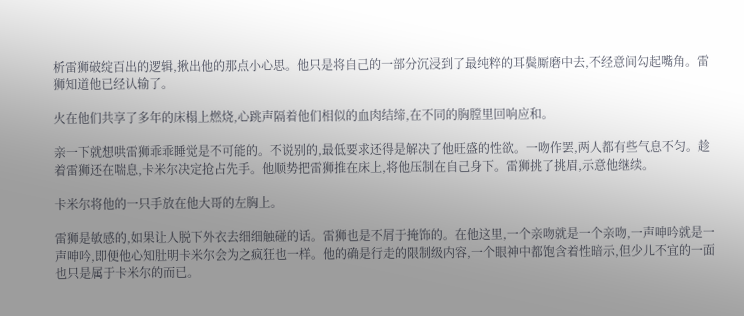析雷狮破绽百出的逻辑,揪出他的那点小心思。他只是将自己的一部分沉浸到了最纯粹的耳鬓厮磨中去,不经意间勾起嘴角。雷狮知道他已经认输了。

火在他们共享了多年的床榻上燃烧,心跳声隔着他们相似的血肉结缔,在不同的胸膛里回响应和。

亲一下就想哄雷狮乖乖睡觉是不可能的。不说别的,最低要求还得是解决了他旺盛的性欲。一吻作罢,两人都有些气息不匀。趁着雷狮还在喘息,卡米尔决定抢占先手。他顺势把雷狮推在床上,将他压制在自己身下。雷狮挑了挑眉,示意他继续。

卡米尔将他的一只手放在他大哥的左胸上。

雷狮是敏感的,如果让人脱下外衣去细细触碰的话。雷狮也是不屑于掩饰的。在他这里,一个亲吻就是一个亲吻,一声呻吟就是一声呻吟,即便他心知肚明卡米尔会为之疯狂也一样。他的确是行走的限制级内容,一个眼神中都饱含着性暗示,但少儿不宜的一面也只是属于卡米尔的而已。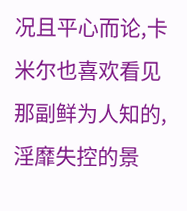况且平心而论,卡米尔也喜欢看见那副鲜为人知的,淫靡失控的景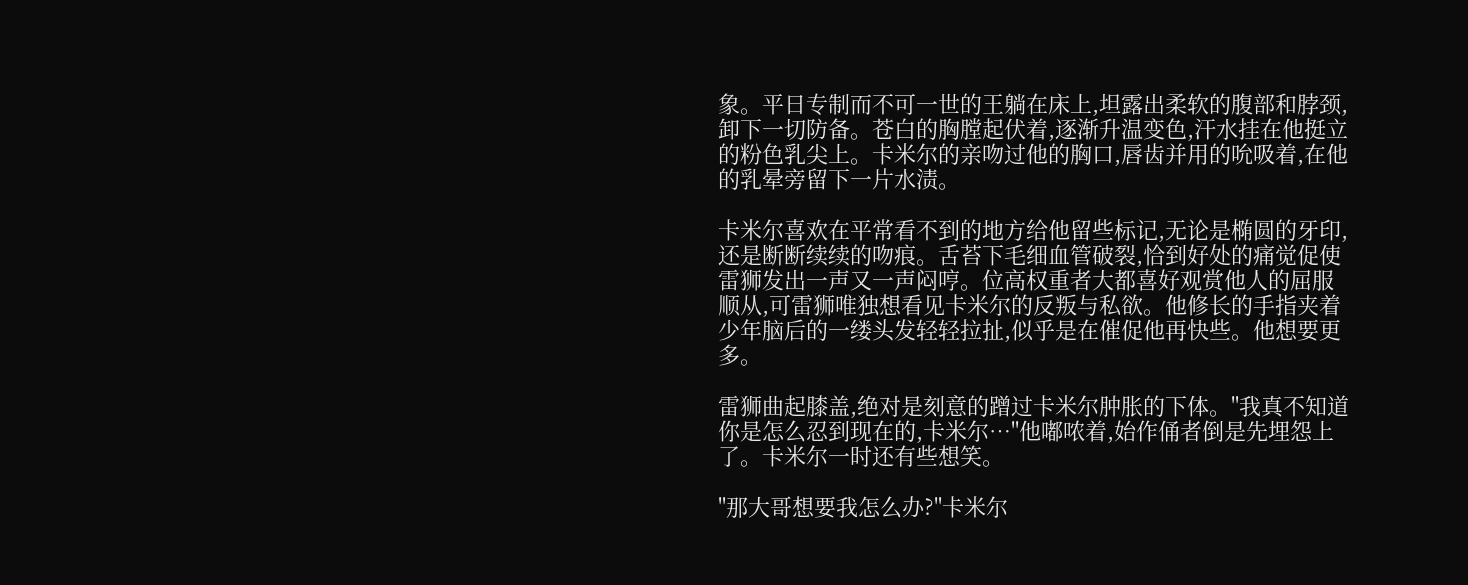象。平日专制而不可一世的王躺在床上,坦露出柔软的腹部和脖颈,卸下一切防备。苍白的胸膛起伏着,逐渐升温变色,汗水挂在他挺立的粉色乳尖上。卡米尔的亲吻过他的胸口,唇齿并用的吮吸着,在他的乳晕旁留下一片水渍。

卡米尔喜欢在平常看不到的地方给他留些标记,无论是椭圆的牙印,还是断断续续的吻痕。舌苔下毛细血管破裂,恰到好处的痛觉促使雷狮发出一声又一声闷哼。位高权重者大都喜好观赏他人的屈服顺从,可雷狮唯独想看见卡米尔的反叛与私欲。他修长的手指夹着少年脑后的一缕头发轻轻拉扯,似乎是在催促他再快些。他想要更多。

雷狮曲起膝盖,绝对是刻意的蹭过卡米尔肿胀的下体。"我真不知道你是怎么忍到现在的,卡米尔…"他嘟哝着,始作俑者倒是先埋怨上了。卡米尔一时还有些想笑。

"那大哥想要我怎么办?"卡米尔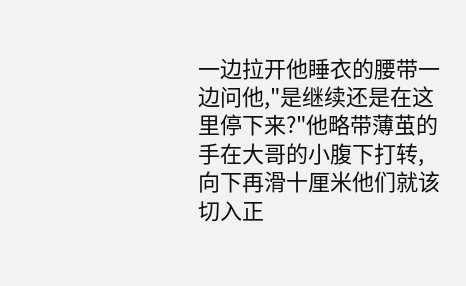一边拉开他睡衣的腰带一边问他,"是继续还是在这里停下来?"他略带薄茧的手在大哥的小腹下打转,向下再滑十厘米他们就该切入正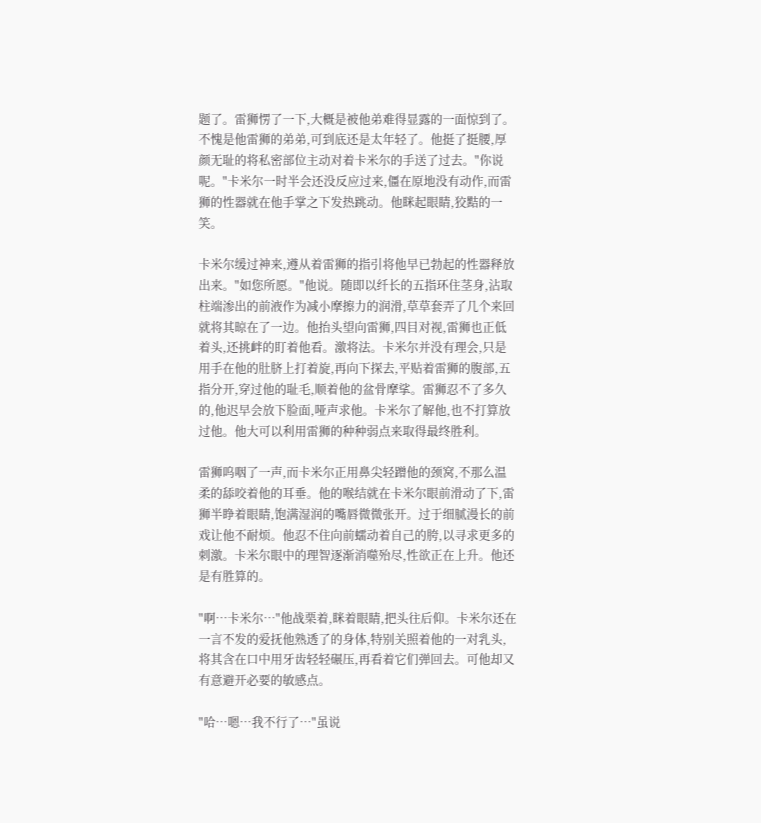题了。雷狮愣了一下,大概是被他弟难得显露的一面惊到了。不愧是他雷狮的弟弟,可到底还是太年轻了。他挺了挺腰,厚颜无耻的将私密部位主动对着卡米尔的手送了过去。"你说呢。"卡米尔一时半会还没反应过来,僵在原地没有动作,而雷狮的性器就在他手掌之下发热跳动。他眯起眼睛,狡黠的一笑。

卡米尔缓过神来,遵从着雷狮的指引将他早已勃起的性器释放出来。"如您所愿。"他说。随即以纤长的五指环住茎身,沾取柱端渗出的前液作为减小摩擦力的润滑,草草套弄了几个来回就将其晾在了一边。他抬头望向雷狮,四目对视,雷狮也正低着头,还挑衅的盯着他看。激将法。卡米尔并没有理会,只是用手在他的肚脐上打着旋,再向下探去,平贴着雷狮的腹部,五指分开,穿过他的耻毛,顺着他的盆骨摩挲。雷狮忍不了多久的,他迟早会放下脸面,哑声求他。卡米尔了解他,也不打算放过他。他大可以利用雷狮的种种弱点来取得最终胜利。

雷狮呜咽了一声,而卡米尔正用鼻尖轻蹭他的颈窝,不那么温柔的舔咬着他的耳垂。他的喉结就在卡米尔眼前滑动了下,雷狮半睁着眼睛,饱满湿润的嘴唇微微张开。过于细腻漫长的前戏让他不耐烦。他忍不住向前蠕动着自己的胯,以寻求更多的刺激。卡米尔眼中的理智逐渐消噬殆尽,性欲正在上升。他还是有胜算的。

"啊…卡米尔…"他战栗着,眯着眼睛,把头往后仰。卡米尔还在一言不发的爱抚他熟透了的身体,特别关照着他的一对乳头,将其含在口中用牙齿轻轻碾压,再看着它们弹回去。可他却又有意避开必要的敏感点。

"哈…嗯…我不行了…"虽说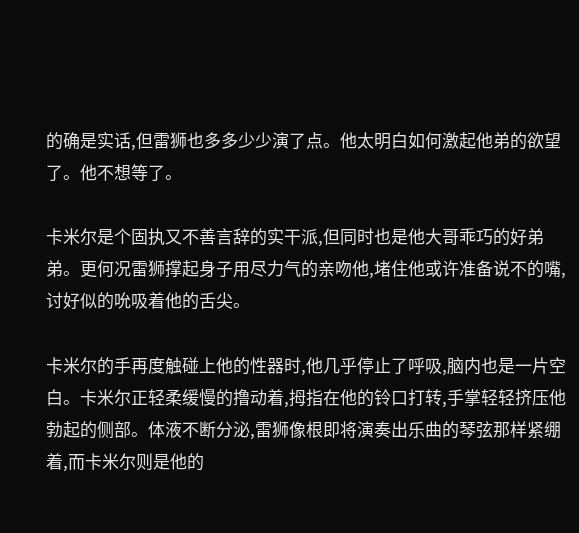的确是实话,但雷狮也多多少少演了点。他太明白如何激起他弟的欲望了。他不想等了。

卡米尔是个固执又不善言辞的实干派,但同时也是他大哥乖巧的好弟弟。更何况雷狮撑起身子用尽力气的亲吻他,堵住他或许准备说不的嘴,讨好似的吮吸着他的舌尖。

卡米尔的手再度触碰上他的性器时,他几乎停止了呼吸,脑内也是一片空白。卡米尔正轻柔缓慢的撸动着,拇指在他的铃口打转,手掌轻轻挤压他勃起的侧部。体液不断分泌,雷狮像根即将演奏出乐曲的琴弦那样紧绷着,而卡米尔则是他的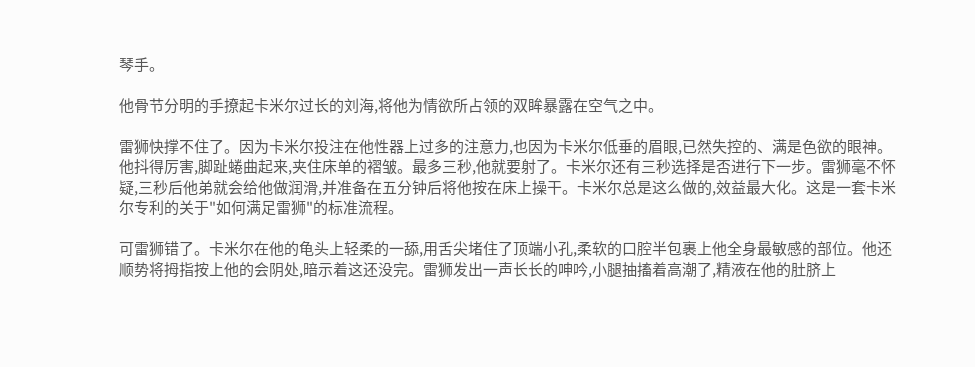琴手。

他骨节分明的手撩起卡米尔过长的刘海,将他为情欲所占领的双眸暴露在空气之中。

雷狮快撑不住了。因为卡米尔投注在他性器上过多的注意力,也因为卡米尔低垂的眉眼,已然失控的、满是色欲的眼神。他抖得厉害,脚趾蜷曲起来,夹住床单的褶皱。最多三秒,他就要射了。卡米尔还有三秒选择是否进行下一步。雷狮毫不怀疑,三秒后他弟就会给他做润滑,并准备在五分钟后将他按在床上操干。卡米尔总是这么做的,效益最大化。这是一套卡米尔专利的关于"如何满足雷狮"的标准流程。

可雷狮错了。卡米尔在他的龟头上轻柔的一舔,用舌尖堵住了顶端小孔,柔软的口腔半包裹上他全身最敏感的部位。他还顺势将拇指按上他的会阴处,暗示着这还没完。雷狮发出一声长长的呻吟,小腿抽搐着高潮了,精液在他的肚脐上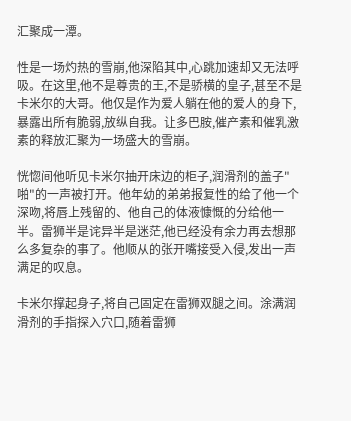汇聚成一潭。

性是一场灼热的雪崩,他深陷其中,心跳加速却又无法呼吸。在这里,他不是尊贵的王,不是骄横的皇子,甚至不是卡米尔的大哥。他仅是作为爱人躺在他的爱人的身下,暴露出所有脆弱,放纵自我。让多巴胺,催产素和催乳激素的释放汇聚为一场盛大的雪崩。

恍惚间他听见卡米尔抽开床边的柜子,润滑剂的盖子"啪"的一声被打开。他年幼的弟弟报复性的给了他一个深吻,将唇上残留的、他自己的体液慷慨的分给他一半。雷狮半是诧异半是迷茫,他已经没有余力再去想那么多复杂的事了。他顺从的张开嘴接受入侵,发出一声满足的叹息。

卡米尔撑起身子,将自己固定在雷狮双腿之间。涂满润滑剂的手指探入穴口,随着雷狮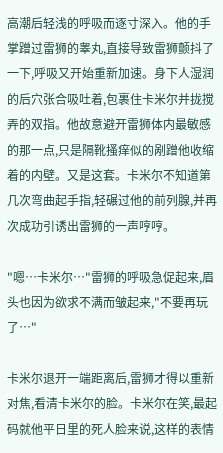高潮后轻浅的呼吸而逐寸深入。他的手掌蹭过雷狮的睾丸,直接导致雷狮颤抖了一下,呼吸又开始重新加速。身下人湿润的后穴张合吸吐着,包裹住卡米尔并拢搅弄的双指。他故意避开雷狮体内最敏感的那一点,只是隔靴搔痒似的剐蹭他收缩着的内壁。又是这套。卡米尔不知道第几次弯曲起手指,轻碾过他的前列腺,并再次成功引诱出雷狮的一声哼哼。

"嗯…卡米尔…"雷狮的呼吸急促起来,眉头也因为欲求不满而皱起来,"不要再玩了…"

卡米尔退开一端距离后,雷狮才得以重新对焦,看清卡米尔的脸。卡米尔在笑,最起码就他平日里的死人脸来说,这样的表情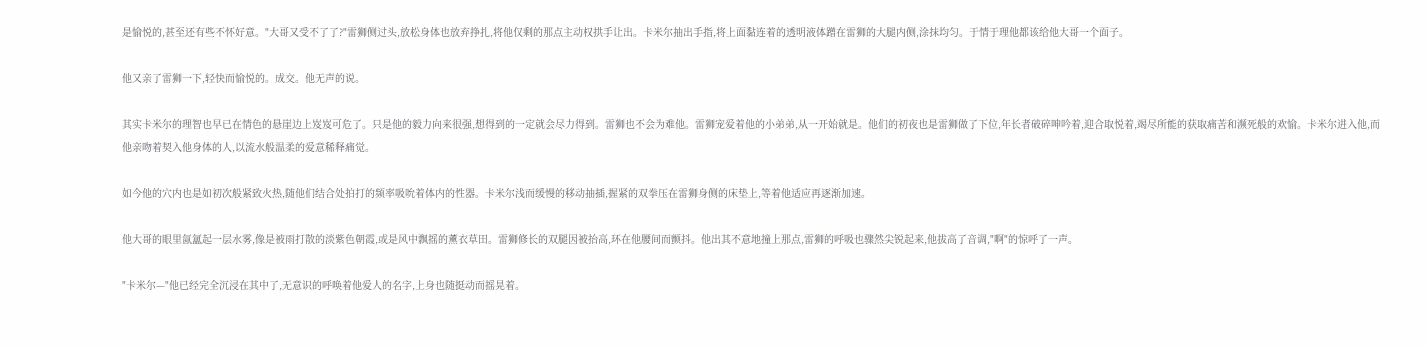是愉悦的,甚至还有些不怀好意。"大哥又受不了了?"雷狮侧过头,放松身体也放弃挣扎,将他仅剩的那点主动权拱手让出。卡米尔抽出手指,将上面黏连着的透明液体蹭在雷狮的大腿内侧,涂抹均匀。于情于理他都该给他大哥一个面子。

他又亲了雷狮一下,轻快而愉悦的。成交。他无声的说。

其实卡米尔的理智也早已在情色的悬崖边上岌岌可危了。只是他的毅力向来很强,想得到的一定就会尽力得到。雷狮也不会为难他。雷狮宠爱着他的小弟弟,从一开始就是。他们的初夜也是雷狮做了下位,年长者破碎呻吟着,迎合取悦着,竭尽所能的获取痛苦和濒死般的欢愉。卡米尔进入他,而他亲吻着契入他身体的人,以流水般温柔的爱意稀释痛觉。

如今他的穴内也是如初次般紧致火热,随他们结合处拍打的频率吸吮着体内的性器。卡米尔浅而缓慢的移动抽插,握紧的双拳压在雷狮身侧的床垫上,等着他适应再逐渐加速。

他大哥的眼里氤氲起一层水雾,像是被雨打散的淡紫色朝霞,或是风中飘摇的薰衣草田。雷狮修长的双腿因被抬高,环在他腰间而颤抖。他出其不意地撞上那点,雷狮的呼吸也骤然尖锐起来,他拔高了音调,"啊"的惊呼了一声。

"卡米尔—"他已经完全沉浸在其中了,无意识的呼唤着他爱人的名字,上身也随挺动而摇晃着。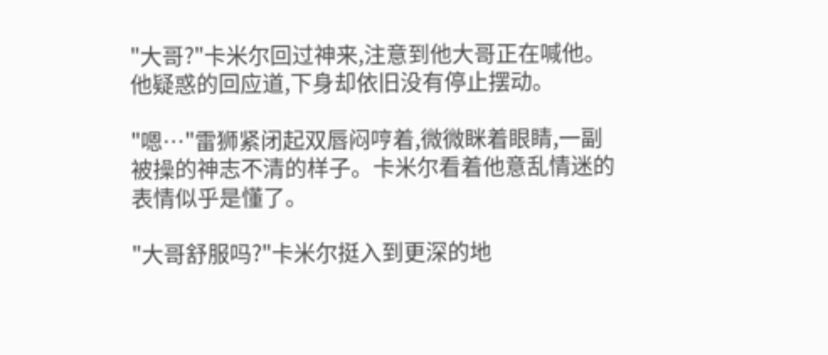"大哥?"卡米尔回过神来,注意到他大哥正在喊他。他疑惑的回应道,下身却依旧没有停止摆动。

"嗯…"雷狮紧闭起双唇闷哼着,微微眯着眼睛,一副被操的神志不清的样子。卡米尔看着他意乱情迷的表情似乎是懂了。

"大哥舒服吗?"卡米尔挺入到更深的地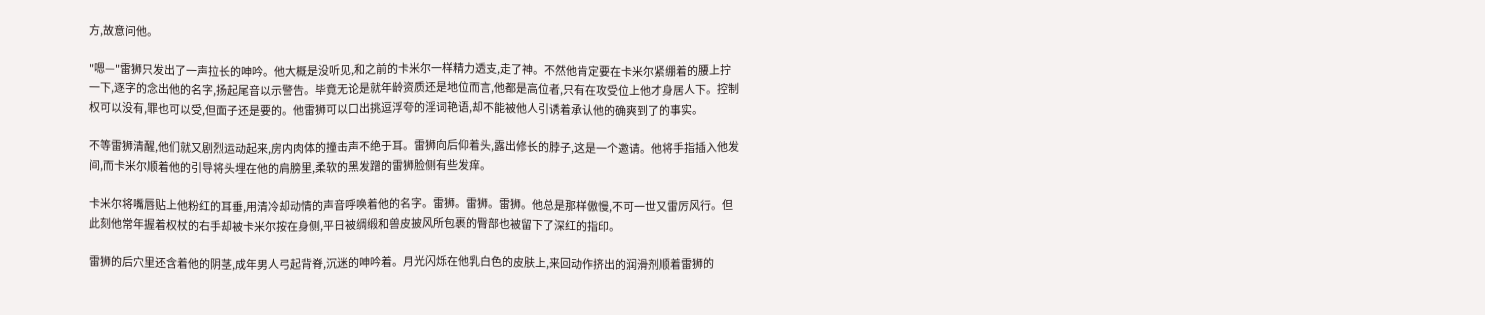方,故意问他。

"嗯—"雷狮只发出了一声拉长的呻吟。他大概是没听见,和之前的卡米尔一样精力透支,走了神。不然他肯定要在卡米尔紧绷着的腰上拧一下,逐字的念出他的名字,扬起尾音以示警告。毕竟无论是就年龄资质还是地位而言,他都是高位者,只有在攻受位上他才身居人下。控制权可以没有,罪也可以受,但面子还是要的。他雷狮可以口出挑逗浮夸的淫词艳语,却不能被他人引诱着承认他的确爽到了的事实。

不等雷狮清醒,他们就又剧烈运动起来,房内肉体的撞击声不绝于耳。雷狮向后仰着头,露出修长的脖子,这是一个邀请。他将手指插入他发间,而卡米尔顺着他的引导将头埋在他的肩膀里,柔软的黑发蹭的雷狮脸侧有些发痒。

卡米尔将嘴唇贴上他粉红的耳垂,用清冷却动情的声音呼唤着他的名字。雷狮。雷狮。雷狮。他总是那样傲慢,不可一世又雷厉风行。但此刻他常年握着权杖的右手却被卡米尔按在身侧,平日被绸缎和兽皮披风所包裹的臀部也被留下了深红的指印。

雷狮的后穴里还含着他的阴茎,成年男人弓起背脊,沉迷的呻吟着。月光闪烁在他乳白色的皮肤上,来回动作挤出的润滑剂顺着雷狮的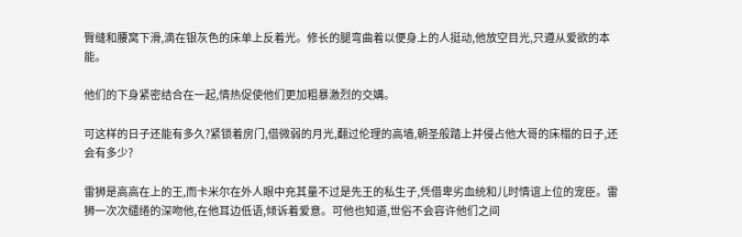臀缝和腰窝下滑,滴在银灰色的床单上反着光。修长的腿弯曲着以便身上的人挺动,他放空目光,只遵从爱欲的本能。

他们的下身紧密结合在一起,情热促使他们更加粗暴激烈的交媾。

可这样的日子还能有多久?紧锁着房门,借微弱的月光,翻过伦理的高墙,朝圣般踏上并侵占他大哥的床榻的日子,还会有多少?

雷狮是高高在上的王,而卡米尔在外人眼中充其量不过是先王的私生子,凭借卑劣血统和儿时情谊上位的宠臣。雷狮一次次缱绻的深吻他,在他耳边低语,倾诉着爱意。可他也知道,世俗不会容许他们之间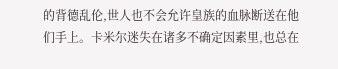的背德乱伦,世人也不会允许皇族的血脉断送在他们手上。卡米尔迷失在诸多不确定因素里,也总在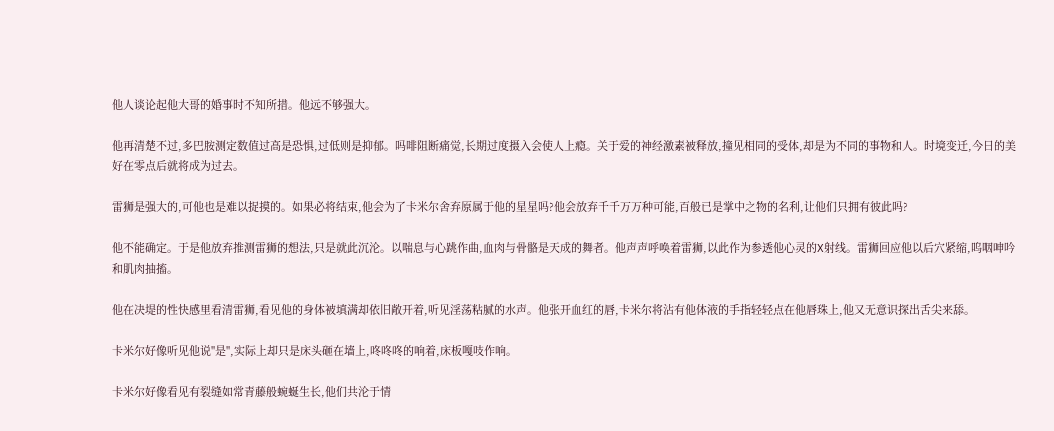他人谈论起他大哥的婚事时不知所措。他远不够强大。

他再清楚不过,多巴胺测定数值过高是恐惧,过低则是抑郁。吗啡阻断痛觉,长期过度摄入会使人上瘾。关于爱的神经激素被释放,撞见相同的受体,却是为不同的事物和人。时境变迁,今日的美好在零点后就将成为过去。

雷狮是强大的,可他也是难以捉摸的。如果必将结束,他会为了卡米尔舍弃原属于他的星星吗?他会放弃千千万万种可能,百般已是掌中之物的名利,让他们只拥有彼此吗?

他不能确定。于是他放弃推测雷狮的想法,只是就此沉沦。以喘息与心跳作曲,血肉与骨骼是天成的舞者。他声声呼唤着雷狮,以此作为参透他心灵的X射线。雷狮回应他以后穴紧缩,呜咽呻吟和肌肉抽搐。

他在决堤的性快感里看清雷狮,看见他的身体被填满却依旧敞开着,听见淫荡粘腻的水声。他张开血红的唇,卡米尔将沾有他体液的手指轻轻点在他唇珠上,他又无意识探出舌尖来舔。

卡米尔好像听见他说"是",实际上却只是床头砸在墙上,咚咚咚的响着,床板嘎吱作响。

卡米尔好像看见有裂缝如常青藤般蜿蜒生长,他们共沦于情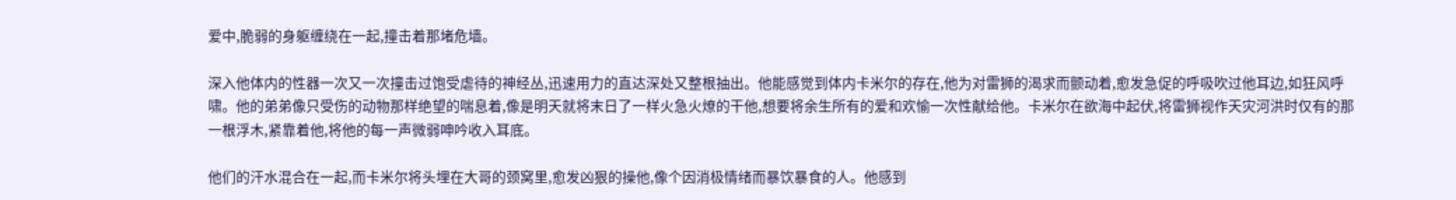爱中,脆弱的身躯缠绕在一起,撞击着那堵危墙。

深入他体内的性器一次又一次撞击过饱受虐待的神经丛,迅速用力的直达深处又整根抽出。他能感觉到体内卡米尔的存在,他为对雷狮的渴求而颤动着,愈发急促的呼吸吹过他耳边,如狂风呼啸。他的弟弟像只受伤的动物那样绝望的喘息着,像是明天就将末日了一样火急火燎的干他,想要将余生所有的爱和欢愉一次性献给他。卡米尔在欲海中起伏,将雷狮视作天灾河洪时仅有的那一根浮木,紧靠着他,将他的每一声微弱呻吟收入耳底。

他们的汗水混合在一起,而卡米尔将头埋在大哥的颈窝里,愈发凶狠的操他,像个因消极情绪而暴饮暴食的人。他感到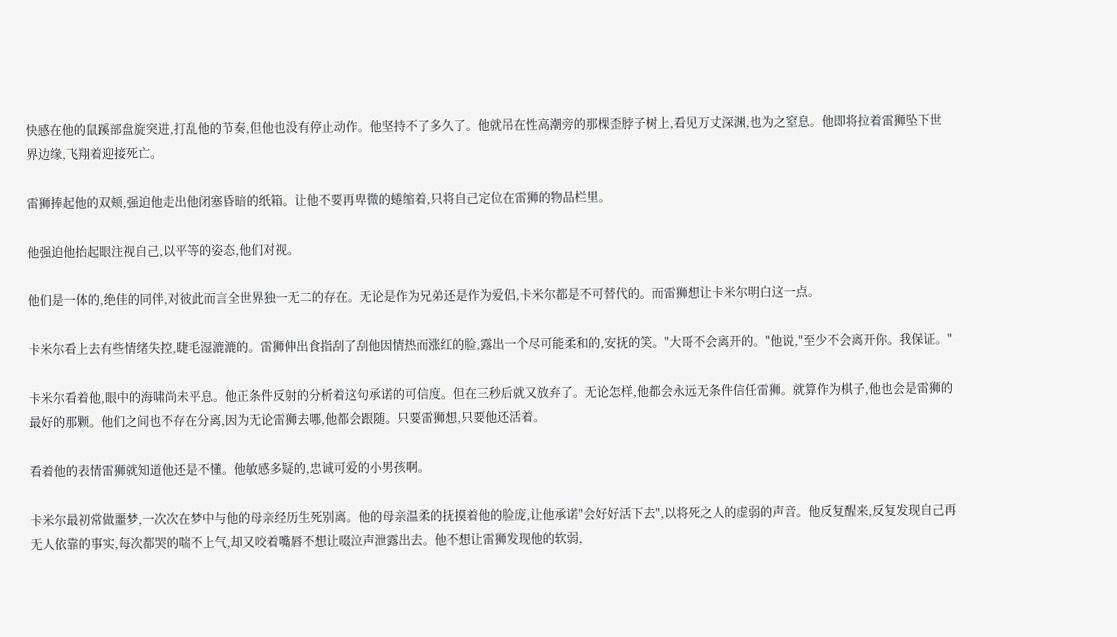快感在他的鼠蹊部盘旋突进,打乱他的节奏,但他也没有停止动作。他坚持不了多久了。他就吊在性高潮旁的那棵歪脖子树上,看见万丈深渊,也为之窒息。他即将拉着雷狮坠下世界边缘,飞翔着迎接死亡。

雷狮捧起他的双颊,强迫他走出他闭塞昏暗的纸箱。让他不要再卑微的蜷缩着,只将自己定位在雷狮的物品栏里。

他强迫他抬起眼注视自己,以平等的姿态,他们对视。

他们是一体的,绝佳的同伴,对彼此而言全世界独一无二的存在。无论是作为兄弟还是作为爱侣,卡米尔都是不可替代的。而雷狮想让卡米尔明白这一点。

卡米尔看上去有些情绪失控,睫毛湿漉漉的。雷狮伸出食指刮了刮他因情热而涨红的脸,露出一个尽可能柔和的,安抚的笑。"大哥不会离开的。"他说,"至少不会离开你。我保证。"

卡米尔看着他,眼中的海啸尚未平息。他正条件反射的分析着这句承诺的可信度。但在三秒后就又放弃了。无论怎样,他都会永远无条件信任雷狮。就算作为棋子,他也会是雷狮的最好的那颗。他们之间也不存在分离,因为无论雷狮去哪,他都会跟随。只要雷狮想,只要他还活着。

看着他的表情雷狮就知道他还是不懂。他敏感多疑的,忠诚可爱的小男孩啊。

卡米尔最初常做噩梦,一次次在梦中与他的母亲经历生死别离。他的母亲温柔的抚摸着他的脸庞,让他承诺"会好好活下去",以将死之人的虚弱的声音。他反复醒来,反复发现自己再无人依靠的事实,每次都哭的喘不上气,却又咬着嘴唇不想让啜泣声泄露出去。他不想让雷狮发现他的软弱,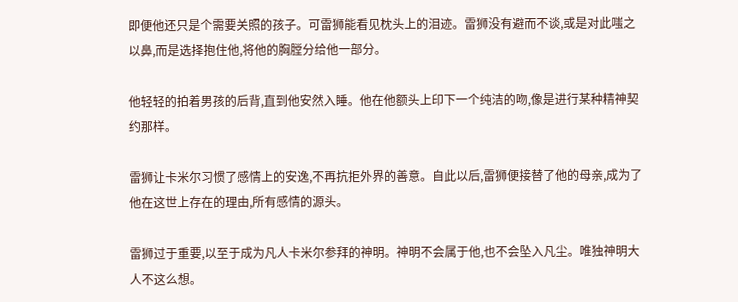即便他还只是个需要关照的孩子。可雷狮能看见枕头上的泪迹。雷狮没有避而不谈,或是对此嗤之以鼻,而是选择抱住他,将他的胸膛分给他一部分。

他轻轻的拍着男孩的后背,直到他安然入睡。他在他额头上印下一个纯洁的吻,像是进行某种精神契约那样。

雷狮让卡米尔习惯了感情上的安逸,不再抗拒外界的善意。自此以后,雷狮便接替了他的母亲,成为了他在这世上存在的理由,所有感情的源头。

雷狮过于重要,以至于成为凡人卡米尔参拜的神明。神明不会属于他,也不会坠入凡尘。唯独神明大人不这么想。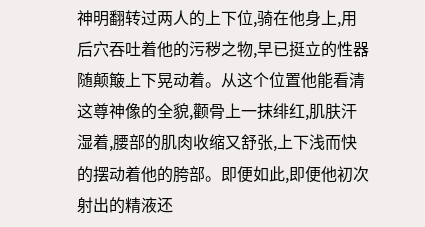神明翻转过两人的上下位,骑在他身上,用后穴吞吐着他的污秽之物,早已挺立的性器随颠簸上下晃动着。从这个位置他能看清这尊神像的全貌,颧骨上一抹绯红,肌肤汗湿着,腰部的肌肉收缩又舒张,上下浅而快的摆动着他的胯部。即便如此,即便他初次射出的精液还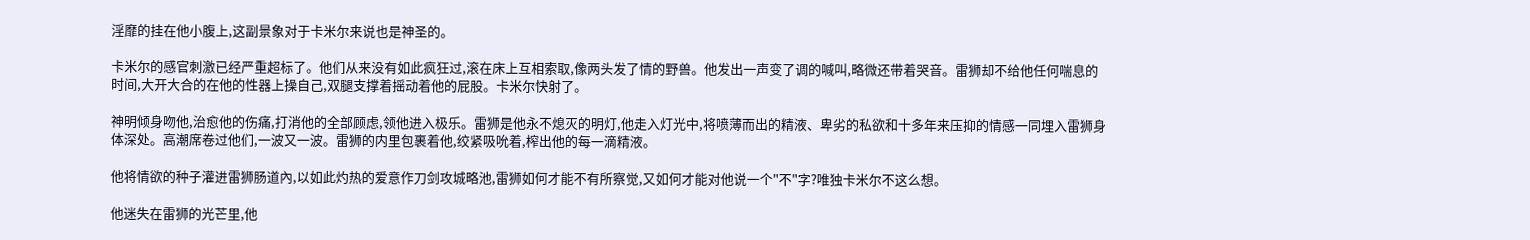淫靡的挂在他小腹上,这副景象对于卡米尔来说也是神圣的。

卡米尔的感官刺激已经严重超标了。他们从来没有如此疯狂过,滚在床上互相索取,像两头发了情的野兽。他发出一声变了调的喊叫,略微还带着哭音。雷狮却不给他任何喘息的时间,大开大合的在他的性器上操自己,双腿支撑着摇动着他的屁股。卡米尔快射了。

神明倾身吻他,治愈他的伤痛,打消他的全部顾虑,领他进入极乐。雷狮是他永不熄灭的明灯,他走入灯光中,将喷薄而出的精液、卑劣的私欲和十多年来压抑的情感一同埋入雷狮身体深处。高潮席卷过他们,一波又一波。雷狮的内里包裹着他,绞紧吸吮着,榨出他的每一滴精液。

他将情欲的种子灌进雷狮肠道內,以如此灼热的爱意作刀剑攻城略池,雷狮如何才能不有所察觉,又如何才能对他说一个"不"字?唯独卡米尔不这么想。

他迷失在雷狮的光芒里,他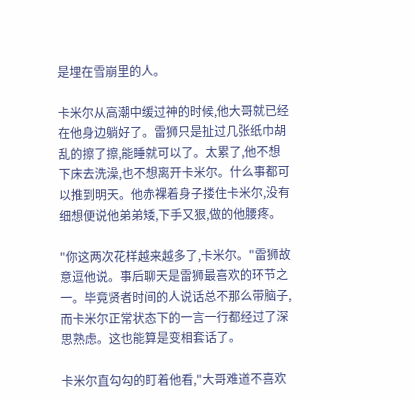是埋在雪崩里的人。

卡米尔从高潮中缓过神的时候,他大哥就已经在他身边躺好了。雷狮只是扯过几张纸巾胡乱的擦了擦,能睡就可以了。太累了,他不想下床去洗澡,也不想离开卡米尔。什么事都可以推到明天。他赤裸着身子搂住卡米尔,没有细想便说他弟弟矮,下手又狠,做的他腰疼。

"你这两次花样越来越多了,卡米尔。"雷狮故意逗他说。事后聊天是雷狮最喜欢的环节之一。毕竟贤者时间的人说话总不那么带脑子,而卡米尔正常状态下的一言一行都经过了深思熟虑。这也能算是变相套话了。

卡米尔直勾勾的盯着他看,"大哥难道不喜欢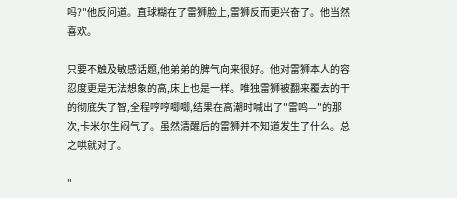吗?"他反问道。直球糊在了雷狮脸上,雷狮反而更兴奋了。他当然喜欢。

只要不触及敏感话题,他弟弟的脾气向来很好。他对雷狮本人的容忍度更是无法想象的高,床上也是一样。唯独雷狮被翻来覆去的干的彻底失了智,全程哼哼唧唧,结果在高潮时喊出了"雷鸣—"的那次,卡米尔生闷气了。虽然清醒后的雷狮并不知道发生了什么。总之哄就对了。

"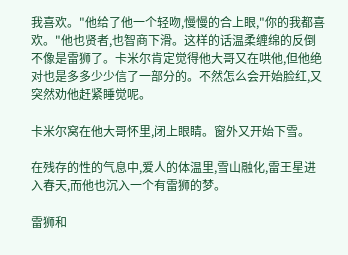我喜欢。"他给了他一个轻吻,慢慢的合上眼,"你的我都喜欢。"他也贤者,也智商下滑。这样的话温柔缠绵的反倒不像是雷狮了。卡米尔肯定觉得他大哥又在哄他,但他绝对也是多多少少信了一部分的。不然怎么会开始脸红,又突然劝他赶紧睡觉呢。

卡米尔窝在他大哥怀里,闭上眼睛。窗外又开始下雪。

在残存的性的气息中,爱人的体温里,雪山融化,雷王星进入春天,而他也沉入一个有雷狮的梦。

雷狮和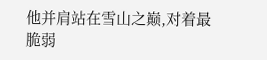他并肩站在雪山之巅,对着最脆弱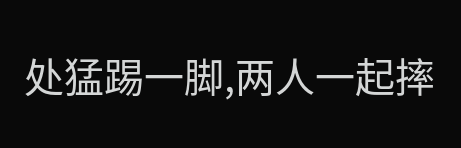处猛踢一脚,两人一起摔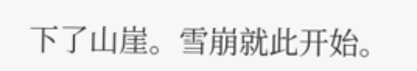下了山崖。雪崩就此开始。